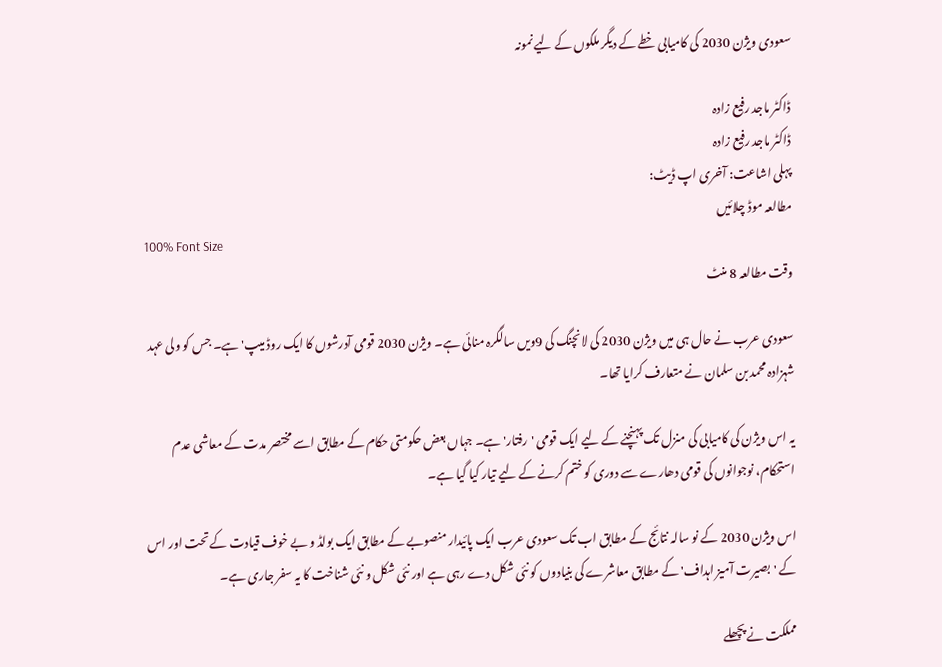سعودی ویژن 2030 کی کامیابی خطے کے دیگر ملکوں کے لیے نمونہ

ڈاکٹر ماجد رفیع زادہ
ڈاکٹر ماجد رفیع زادہ
پہلی اشاعت: آخری اپ ڈیٹ:
مطالعہ موڈ چلائیں
100% Font Size
وقت مطالعہ 8 منٹ

سعودی عرب نے حال ہی میں ویژن 2030 کی لانچنگ کی 9ویں سالگرہ منائی ہے۔ ویژن 2030 قومی آدرشوں کا ایک روڈ میپ' ہے۔ جس کو ولی عہد شہزادہ محمد بن سلمان نے متعارف کرایا تھا۔

یہ اس ویژن کی کامیابی کی منزل تک پہنچنے کے لیے ایک قومی 'رفتار' ہے۔ جہاں بعض حکومتی حکام کے مطابق اسے مختصر مدت کے معاشی عدم استحکام، نوجوانوں کی قومی دھارے سے دوری کو ختم کرنے کے لیے تیار کیا گیا ہے۔

اس ویژن 2030 کے نو سالہ نتائج کے مطابق اب تک سعودی عرب ایک پائیدار منصوبے کے مطابق ایک بولڈ و بے خوف قیادت کے تحت اور اس کے 'بصیرت آمیز اہداف' کے مطابق معاشرے کی بنیادوں کو نئی شکل دے رہی ہے اور نئی شکل و نئی شناخت کا یہ سفر جاری ہے۔

مملکت نے پچھلے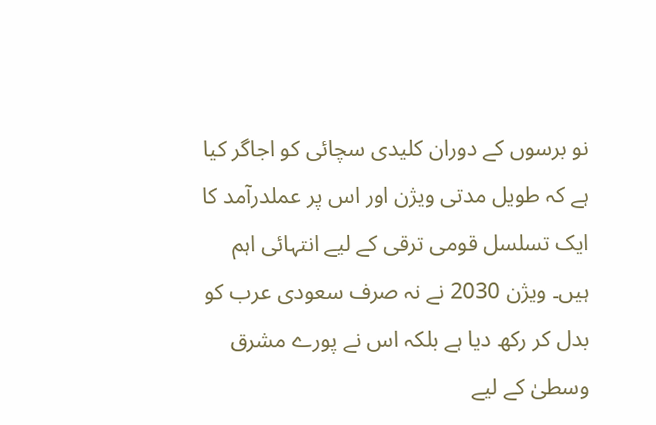نو برسوں کے دوران کلیدی سچائی کو اجاگر کیا ہے کہ طویل مدتی ویژن اور اس پر عملدرآمد کا ایک تسلسل قومی ترقی کے لیے انتہائی اہم ہیں۔ ویژن 2030 نے نہ صرف سعودی عرب کو بدل کر رکھ دیا ہے بلکہ اس نے پورے مشرق وسطیٰ کے لیے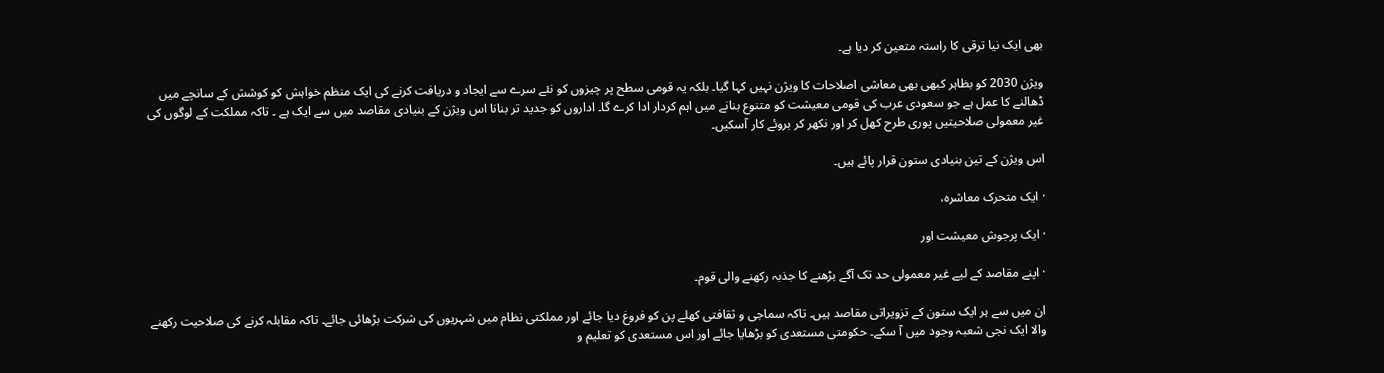بھی ایک نیا ترقی کا راستہ متعین کر دیا ہے۔

ویژن 2030 کو بظاہر کبھی بھی معاشی اصلاحات کا ویژن نہیں کہا گیا۔ بلکہ یہ قومی سطح پر چیزوں کو نئے سرے سے ایجاد و دریافت کرنے کی ایک منظم خواہش کو کوشش کے سانچے میں ڈھالنے کا عمل ہے جو سعودی عرب کی قومی معیشت کو متنوع بنانے میں اہم کردار ادا کرے گا۔ اداروں کو جدید تر بنانا اس ویژن کے بنیادی مقاصد میں سے ایک ہے ۔ تاکہ مملکت کے لوگوں کی غیر معمولی صلاحیتیں پوری طرح کھل کر اور نکھر کر بروئے کار آسکیں۔

اس ویژن کے تین بنیادی ستون قرار پائے ہیں۔

· ایک متحرک معاشرہ،

· ایک پرجوش معیشت اور

· اپنے مقاصد کے لیے غیر معمولی حد تک آگے بڑھنے کا جذبہ رکھنے والی قوم۔

ان میں سے ہر ایک ستون کے تزویراتی مقاصد ہیں۔ تاکہ سماجی و ثقافتی کھلے پن کو فروغ دیا جائے اور مملکتی نظام میں شہریوں کی شرکت بڑھائی جائے۔ تاکہ مقابلہ کرنے کی صلاحیت رکھنے والا ایک نجی شعبہ وجود میں آ سکے۔ حکومتی مستعدی کو بڑھایا جائے اور اس مستعدی کو تعلیم و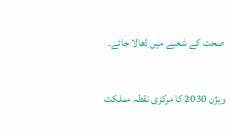صحت کے شعبے میں ڈھالا جائے۔

ویژن 2030 کا مرکزی نقطہ مملکت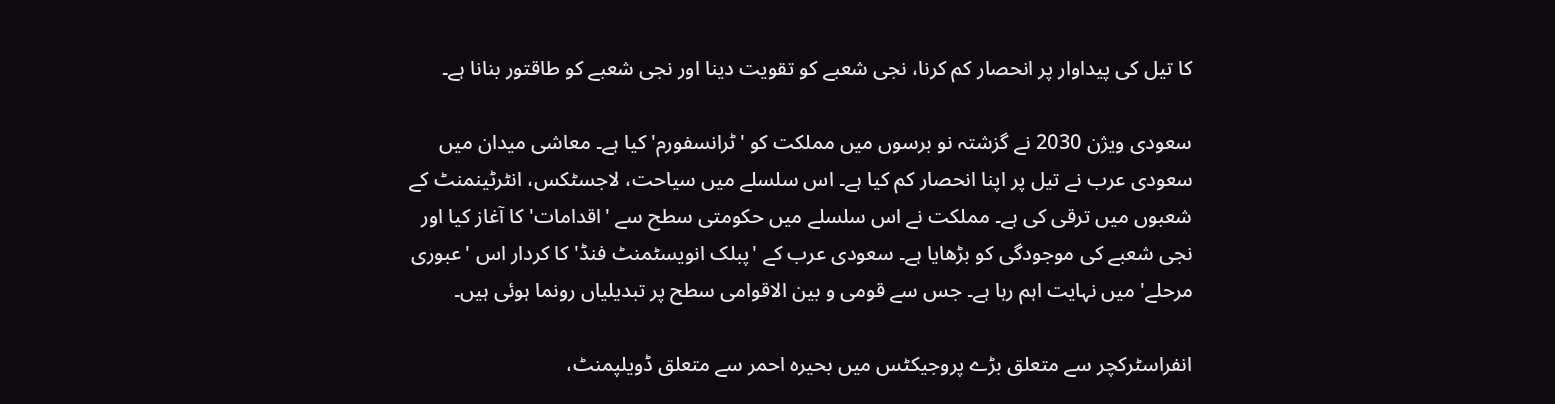کا تیل کی پیداوار پر انحصار کم کرنا، نجی شعبے کو تقویت دینا اور نجی شعبے کو طاقتور بنانا ہے۔

سعودی ویژن 2030 نے گزشتہ نو برسوں میں مملکت کو 'ٹرانسفورم' کیا ہے۔ معاشی میدان میں سعودی عرب نے تیل پر اپنا انحصار کم کیا ہے۔ اس سلسلے میں سیاحت، لاجسٹکس، انٹرٹینمنٹ کے شعبوں میں ترقی کی ہے۔ مملکت نے اس سلسلے میں حکومتی سطح سے 'اقدامات' کا آغاز کیا اور نجی شعبے کی موجودگی کو بڑھایا ہے۔ سعودی عرب کے 'پبلک انویسٹمنٹ فنڈ' کا کردار اس 'عبوری مرحلے' میں نہایت اہم رہا ہے۔ جس سے قومی و بین الاقوامی سطح پر تبدیلیاں رونما ہوئی ہیں۔

انفراسٹرکچر سے متعلق بڑے پروجیکٹس میں بحیرہ احمر سے متعلق ڈویلپمنٹ،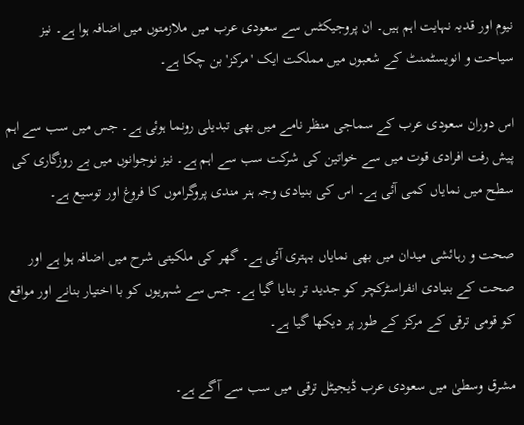نیوم اور قدیہ نہایت اہم ہیں۔ ان پروجیکٹس سے سعودی عرب میں ملازمتوں میں اضافہ ہوا ہے۔ نیز سیاحت و انویسٹمنٹ کے شعبوں میں مملکت ایک 'مرکز' بن چکا ہے۔

اس دوران سعودی عرب کے سماجی منظر نامے میں بھی تبدیلی رونما ہوئی ہے۔ جس میں سب سے اہم پیش رفت افرادی قوت میں سے خواتین کی شرکت سب سے اہم ہے۔ نیز نوجوانوں میں بے روزگاری کی سطح میں نمایاں کمی آئی ہے۔ اس کی بنیادی وجہ ہنر مندی پروگراموں کا فروغ اور توسیع ہے۔

صحت و رہائشی میدان میں بھی نمایاں بہتری آئی ہے۔ گھر کی ملکیتی شرح میں اضافہ ہوا ہے اور صحت کے بنیادی انفراسٹرکچر کو جدید تر بنایا گیا ہے۔ جس سے شہریوں کو با اختیار بنانے اور مواقع کو قومی ترقی کے مرکز کے طور پر دیکھا گیا ہے۔

مشرق وسطیٰ میں سعودی عرب ڈیجیٹل ترقی میں سب سے آگے ہے۔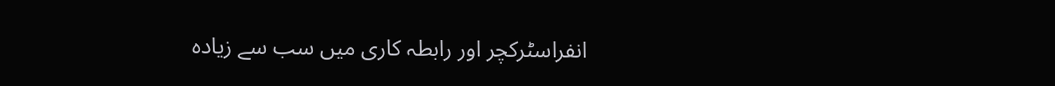انفراسٹرکچر اور رابطہ کاری میں سب سے زیادہ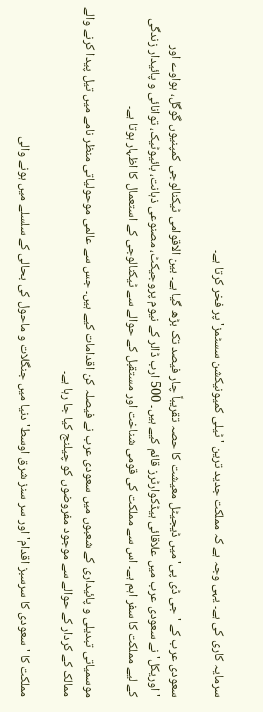سرمایہ کاری کی ہے۔ یہی وجہ ہے کہ مملکت جدید ترین 'ٹیلی کمیونیکشن سسٹمز' پر فخر کرتا ہے۔

سعودی عرب کے 'جی ڈی پی' میں ڈیجیٹل معیشت کا حصہ تقریباً چار فیصد تک بڑھ گیا ہے۔ بین الاقوامی ٹیکنالوجی کمپنیوں گوگل، ہواوے اور 'اوریکل' نے سعودی عرب میں علاقائی ہیڈکوارٹرز قائم کیے ہیں۔ 500 ارب ڈالر کے نیوم پروجیکٹ، مصنوعی ذہانت، بائیوٹیک، توانائی و پائیدار زندگی کے لیے مملکت کا سفر اہم ہے۔ اس سے مملکت کی قومی شناخت اور مستقبل کے حوالے سے ٹیکنالوجی کے استعمال کا اظہار ہوتا ہے۔

موسمیاتی تبدیلی و پائیداری کے شعبوں میں سعودی عرب نے فیصلہ کن اقدامات کیے ہیں۔ جس سے عالمی موحولیاتی منظر نامے میں تیل پیدا کرنے والے ممالک کے کردار کے حوالے سے موجود مفروضوں کو چیلنج کیا جا رہا ہے۔

مملکت کا 'سعودی کا سرسبز اقدام' اور سر سنز شرق اوسط' دنیا میں جنگلات و ماحول کی بحالی کے سلسلے میں ہونے والی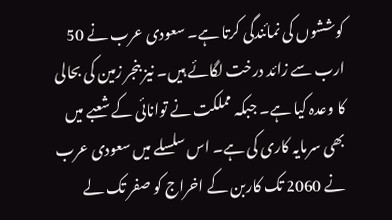کوششوں کی نمائندگی کرتا ہے۔ سعودی عرب نے 50 ارب سے زائد درخت لگائے ہیں۔ نیز بنجر زمین کی بحالی کا وعدہ کیا ہے۔ جبکہ مملکت نے توانائی کے شعبے میں بھی سرمایہ کاری کی ہے۔ اس سلسلے میں سعودی عرب نے 2060 تک کاربن کے اخراج کو صفر تک لے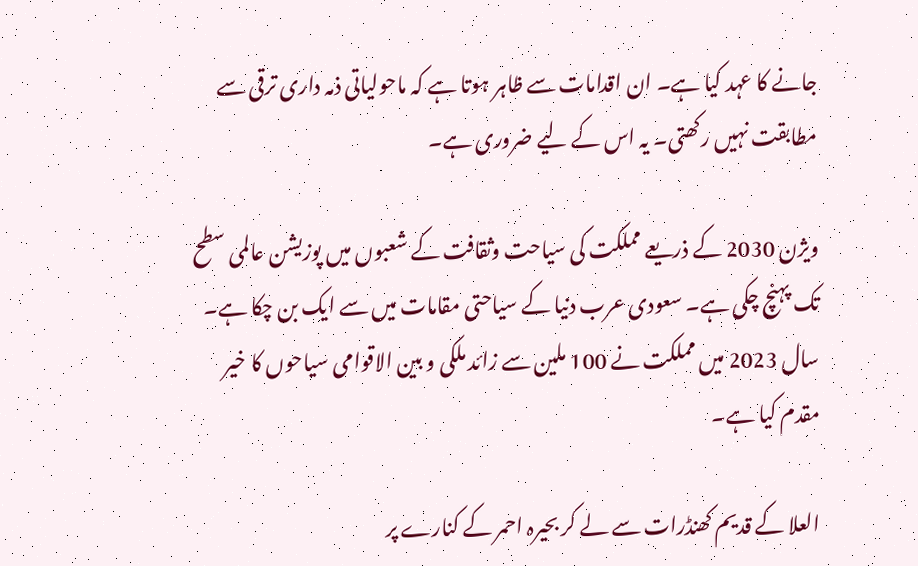جانے کا عہد کیا ہے۔ ان اقدامات سے ظاہر ہوتا ہے کہ ماحولیاتی ذمہ داری ترقی سے مطابقت نہیں رکھتی۔ یہ اس کے لیے ضروری ہے۔

ویژن 2030 کے ذریعے مملکت کی سیاحت وثقافت کے شعبوں میں پوزیشن عالمی سطح تک پہنچ چکی ہے۔ سعودی عرب دنیا کے سیاحتی مقامات میں سے ایک بن چکا ہے۔ سال 2023 میں مملکت نے 100 ملین سے زائد ملکی و بین الاقوامی سیاحوں کا خیر مقدم کیا ہے۔

العلا کے قدیم کھنڈرات سے لے کر بحیرہ احمر کے کنارے پر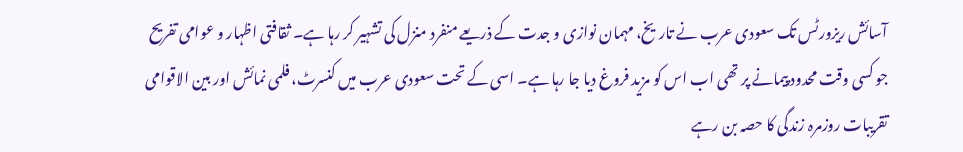آسائش ریزورٹس تک سعودی عرب نے تاریخ، مہمان نوازی و جدت کے ذریعے منفرد منزل کی تشہیر کر رہا ہے۔ ثقافتی اظہار و عوامی تفریح جو کسی وقت محدود پیمانے پر تھی اب اس کو مزید فروغ دیا جا رہا ہے۔ اسی کے تحت سعودی عرب میں کنسرٹ، فلمی نمائش اور بین الاقوامی تقریبات روزمرہ زندگی کا حصہ بن رہے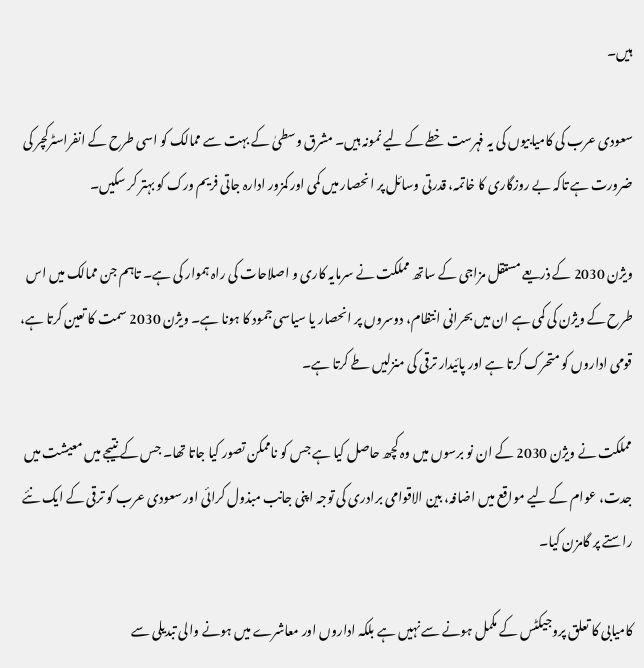ہیں۔

سعودی عرب کی کامیابیوں کی یہ فہرست خطے کے لیے نمونہ ہیں۔ مشرق وسطیٰ کے بہت سے ممالک کو اسی طرح کے انفراسٹرکچر کی ضرورت ہے تاکہ بے روزگاری کا خاتمہ، قدرتی وسائل پر انحصار میں کمی اور کمزور ادارہ جاتی فریم ورک کو بہتر کر سکیں۔

ویژن 2030 کے ذریعے مستقل مزاجی کے ساتھ مملکت نے سرمایہ کاری و اصلاحات کی راہ ہموار کی ہے۔ تاہم جن ممالک میں اس طرح کے ویژن کی کمی ہے ان میں بحرانی انتظام، دوسروں پر انحصار یا سیاسی جمود کا ہونا ہے۔ ویژن 2030 سمت کا تعین کرتا ہے، قومی اداروں کو متحرک کرتا ہے اور پائیدار ترقی کی منزلیں طے کرتا ہے۔

مملکت نے ویژن 2030 کے ان نو برسوں میں وہ کچھ حاصل کیا ہے جس کو ناممکن تصور کیا جاتا تھا۔ جس کے نتیجے میں معیشت میں جدت، عوام کے لیے مواقع میں اضافہ، بین الاقوامی برادری کی توجہ اپنی جانب مبذول کرائی اور سعودی عرب کو ترقی کے ایک نئے راستے پر گامزن کیا۔

کامیابی کا تعلق پروجیکٹس کے مکمل ہونے سے نہیں ہے بلکہ اداروں اور معاشرے میں ہونے والی تبدیلی سے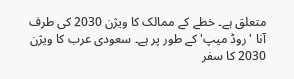متعلق ہے۔ خطے کے ممالک کا ویژن 2030 کی طرف آنا 'روڈ میپ' کے طور پر ہے۔ سعودی عرب کا ویژن 2030 کا سفر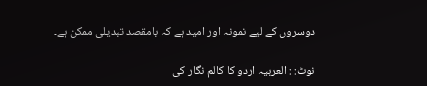دوسروں کے لیے نمونہ اور امید ہے کہ بامقصد تبدیلی ممکن ہے۔

نوٹ: : العربیہ اردو کا کالم نگار کی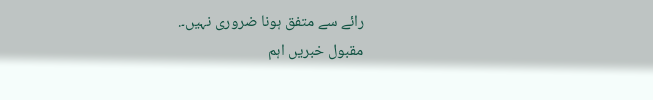رائے سے متفق ہونا ضروری نہیں۔.
مقبول خبریں اہم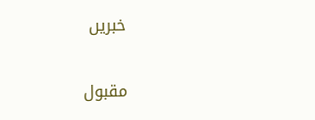خبریں

مقبول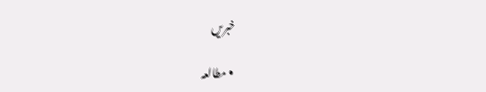خبریں

  • مطالعہ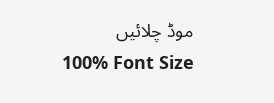موڈ چلائیں
    100% Font Size